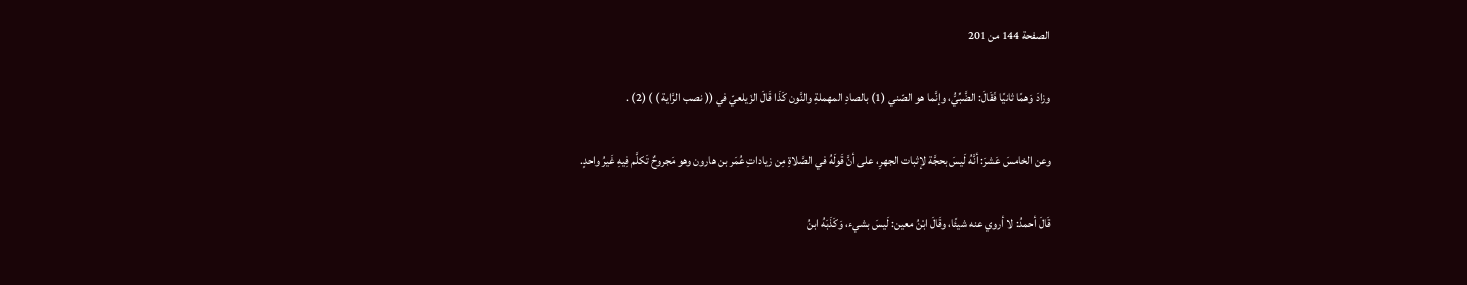الصفحة 144 من 201

وزادَ وَهمًا ثانيًا فَقَالَ: الضَّبِّيُّ، وإنَّما هو الصّني (1) بالصادِ المهملةِ والنَّون كَذَا قَالَ الزَيلعيّ في (( نصب الرَّاية ) ) (2) .

وعن الخامسَ عَشرَ: أنَّهُ لَيسَ بحجَّة لإثبات الجهرِ، على أنَّ قَولَهُ في الصَّلاةِ مِن زياداتِ عُمَر بن هارون وهو مَجروحٌ تَكلَّم فِيهِ غَيرُ واحدٍ.

قَالَ أحمدُ: لا أروي عنه شيئًا، وقَالَ ابْنُ معين: لَيسَ بشيء، وَكَذَبَهُ ابنُ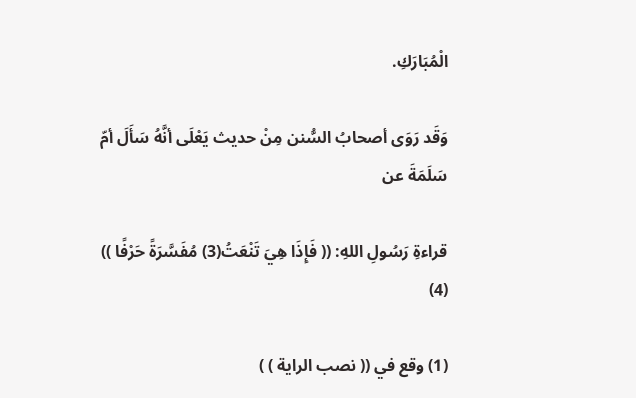الْمُبَارَكِ.

وَقَد رَوَى أصحابُ السُّنن مِنْ حديث يَعْلَى أنَّهُ سَأَلَ أمّ سَلَمَةَ عن

قراءةِ رَسُولِ اللهِ: (( فَإِذَا هِيَ تَنْعَتُ(3) مُفَسَّرَةً حَرْفًا )) (4)

(1) وقع في (( نصب الراية ) )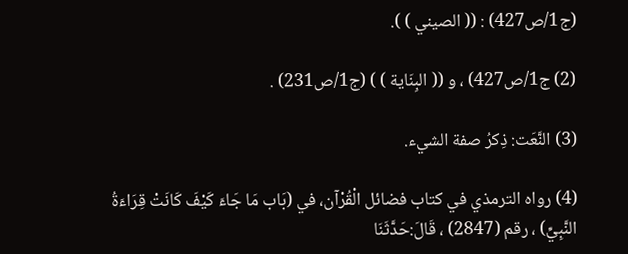(ج1/ص427) : (( الصيني ) ).

(2) ج1/ص427) ، و (( البِنَاية ) ) (ج1/ص231) .

(3) النَّعَت: ذِكرُ صفة الشيء.

(4) رواه الترمذي في كتاب فضائل الْقُرْآن، في (بَاب مَا جَاءَ كَيْفَ كَانَتْ قِرَاءَةُ النَّبِيِّ) ، رقم (2847) ، قَالَ:حَدَّثَنَا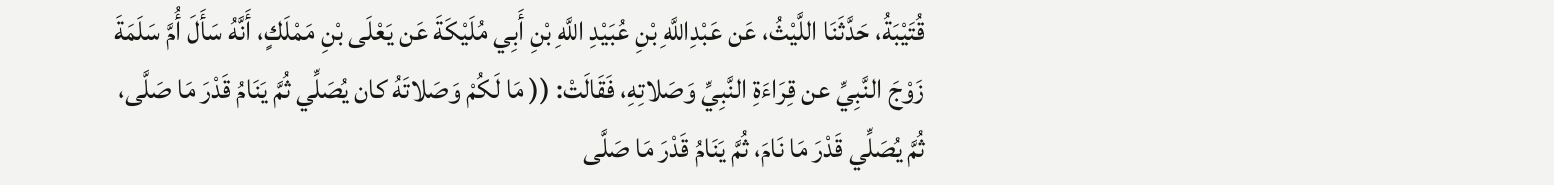قُتَيْبَةُ، حَدَّثَنَا اللَّيْثُ، عَن عَبْدِاللَّهِ بْنِ عُبَيْدِ اللَّهِ بْنِ أَبِي مُلَيْكَةَ عَن يَعْلَى بْنِ مَمْلَكٍ، أَنَّهُ سَأَلَ أُمَّ سَلَمَةَ زَوْجَ النَّبِيِّ عن قِرَاءَةِ النَّبِيِّ وَصَلاتِهِ، فَقَالَتْ: (( مَا لَكُمْ وَصَلاتَهُ كان يُصَلِّي ثُمَّ يَنَامُ قَدْرَ مَا صَلَّى، ثُمَّ يُصَلِّي قَدْرَ مَا نَامَ، ثُمَّ يَنَامُ قَدْرَ مَا صَلَّى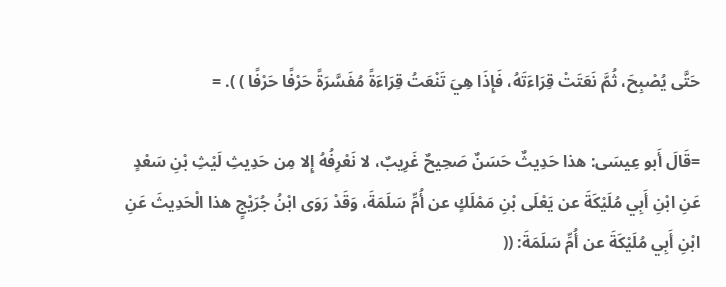حَتَّى يُصْبِحَ، ثُمَّ نَعَتَتْ قِرَاءَتَهُ، فَإِذَا هِيَ تَنْعَتُ قِرَاءَةً مُفَسَّرَةً حَرْفًا حَرْفًا ) ). =

=قَالَ أَبو عِيسَى: هذا حَدِيثٌ حَسَنٌ صَحِيحٌ غَرِيبٌ، لا نَعْرِفُهُ إِلا مِن حَدِيثِ لَيْثِ بْنِ سَعْدٍ عَنِ ابْنِ أَبِي مُلَيْكَةَ عن يَعْلَى بْنِ مَمْلَكٍ عن أُمِّ سَلَمَةَ، وَقَدْ رَوَى ابْنُ جُرَيْجٍ هذا الْحَدِيثَ عَنِ ابْنِ أَبِي مُلَيْكَةَ عن أُمِّ سَلَمَةَ: ((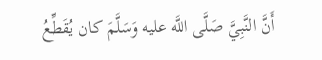أَنَّ النَّبِيَّ صَلَّى اللَّه عليه وَسَلَّمَ كان يُقَطِّعُ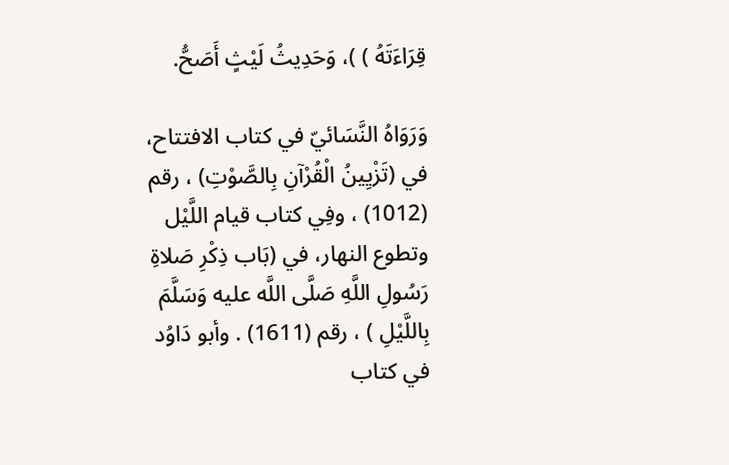قِرَاءَتَهُ ) )، وَحَدِيثُ لَيْثٍ أَصَحُّ.

وَرَوَاهُ النَّسَائيّ في كتاب الافتتاح، في (تَزْيِينُ الْقُرْآنِ بِالصَّوْتِ) ، رقم (1012) ، وفِي كتاب قيام اللَّيْل وتطوع النهار، في (بَاب ذِكْرِ صَلاةِ رَسُولِ اللَّهِ صَلَّى اللَّه عليه وَسَلَّمَ بِاللَّيْلِ ) ، رقم (1611) . وأبو دَاوُد في كتاب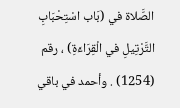الصَّلاة في (بَاب اسْتِحْبَابِ التَّرْتِيلِ في الْقِرَاءَةِ) ، رقم (1254) . وأحمد في باقي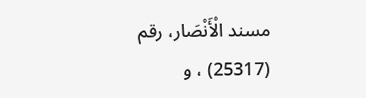مسند الْأَنْصَار، رقم (25317) ، و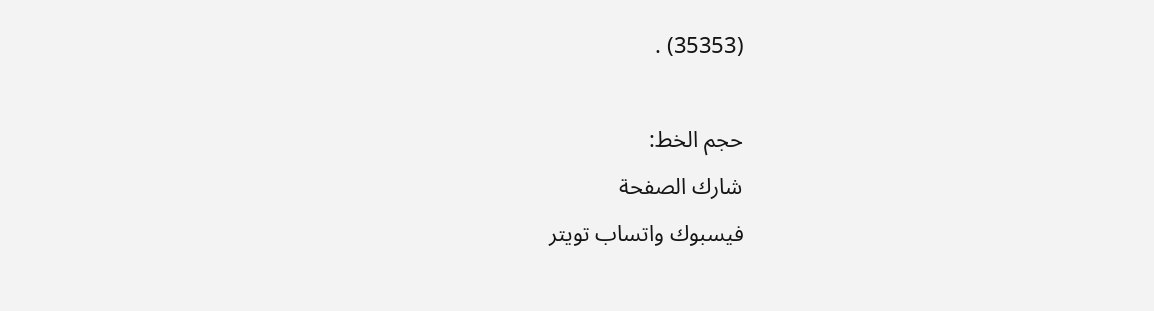(35353) .

حجم الخط:
شارك الصفحة
فيسبوك واتساب تويتر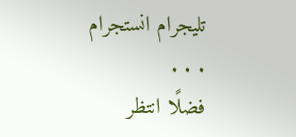تليجرام انستجرام
. . .
فضلًا انتظر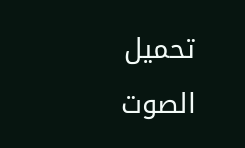تحميل الصوت